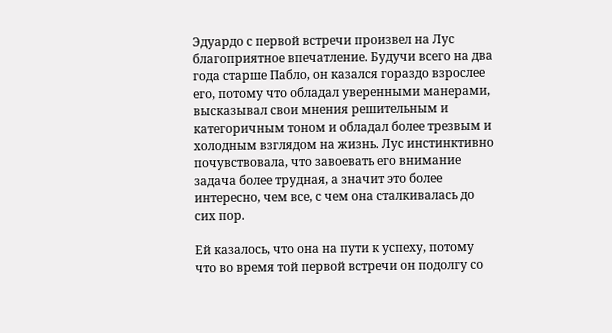Эдуардо с первой встречи произвел на Лус благоприятное впечатление. Будучи всего на два года старше Пабло, он казался гораздо взрослее его, потому что обладал уверенными манерами, высказывал свои мнения решительным и категоричным тоном и обладал более трезвым и холодным взглядом на жизнь. Лус инстинктивно почувствовала, что завоевать его внимание задача более трудная, а значит это более интересно, чем все, с чем она сталкивалась до сих пор.

Ей казалось, что она на пути к успеху, потому что во время той первой встречи он подолгу со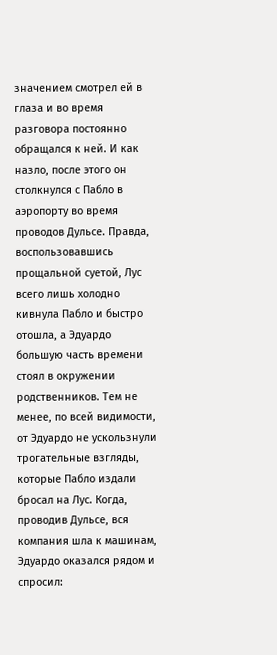значением смотрел ей в глаза и во время разговора постоянно обращался к ней. И как назло, после этого он столкнулся с Пабло в аэропорту во время проводов Дульсе. Правда, воспользовавшись прощальной суетой, Лус всего лишь холодно кивнула Пабло и быстро отошла, а Эдуардо большую часть времени стоял в окружении родственников. Тем не менее, по всей видимости, от Эдуардо не ускользнули трогательные взгляды, которые Пабло издали бросал на Лус. Когда, проводив Дульсе, вся компания шла к машинам, Эдуардо оказался рядом и спросил: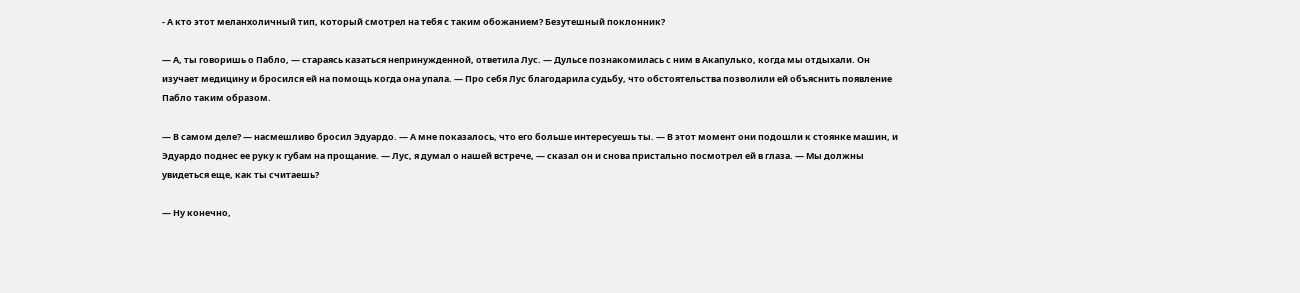- А кто этот меланхоличный тип, который смотрел на тебя с таким обожанием? Безутешный поклонник?

— А, ты говоришь о Пабло, — стараясь казаться непринужденной, ответила Лус. — Дульсе познакомилась с ним в Акапулько, когда мы отдыхали. Он изучает медицину и бросился ей на помощь когда она упала. — Про себя Лус благодарила судьбу, что обстоятельства позволили ей объяснить появление Пабло таким образом.

— В самом деле? — насмешливо бросил Эдуардо. — А мне показалось, что его больше интересуешь ты. — В этот момент они подошли к стоянке машин, и Эдуардо поднес ее руку к губам на прощание. — Лус, я думал о нашей встрече, — сказал он и снова пристально посмотрел ей в глаза. — Мы должны увидеться еще, как ты считаешь?

— Ну конечно,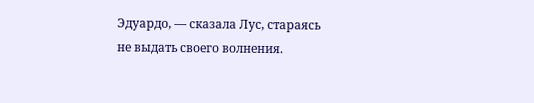Эдуардо, — сказала Лус, стараясь не выдать своего волнения.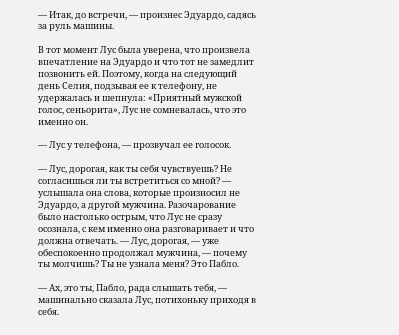— Итак, до встречи, — произнес Эдуардо, садясь за руль машины.

В тот момент Лус была уверена, что произвела впечатление на Эдуардо и что тот не замедлит позвонить ей. Поэтому, когда на следующий день Селия, подзывая ее к телефону, не удержалась и шепнула: «Приятный мужской голос, сеньорита», Лус не сомневалась, что это именно он.

— Лус у телефона, — прозвучал ее голосок.

— Лус, дорогая, как ты себя чувствуешь? Не согласишься ли ты встретиться со мной? — услышала она слова, которые произносил не Эдуардо, а другой мужчина. Разочарование было настолько острым, что Лус не сразу осознала, с кем именно она разговаривает и что должна отвечать. — Лус, дорогая, — уже обеспокоенно продолжал мужчина, — почему ты молчишь? Ты не узнала меня? Это Пабло.

— Ах, это ты, Пабло, рада слышать тебя, — машинально сказала Лус, потихоньку приходя в себя.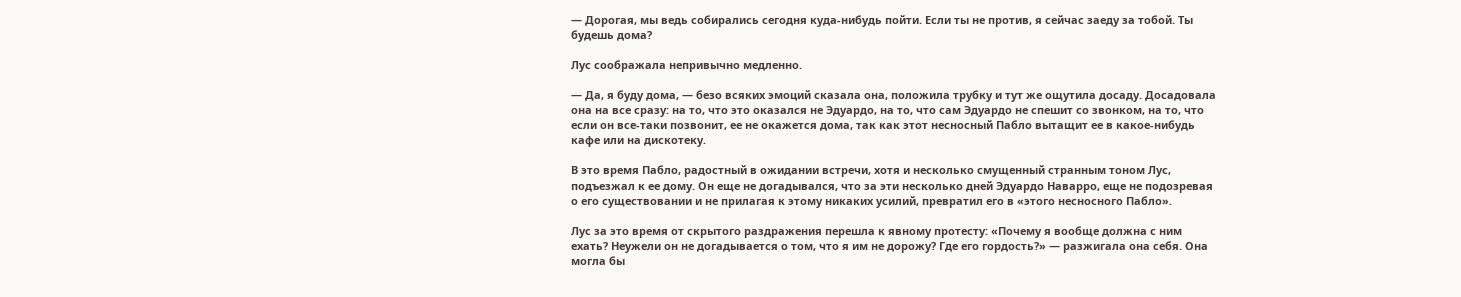— Дорогая, мы ведь собирались сегодня куда-нибудь пойти. Если ты не против, я сейчас заеду за тобой. Ты будешь дома?

Лус соображала непривычно медленно.

— Да, я буду дома, — безо всяких эмоций сказала она, положила трубку и тут же ощутила досаду. Досадовала она на все сразу: на то, что это оказался не Эдуардо, на то, что сам Эдуардо не спешит со звонком, на то, что если он все-таки позвонит, ее не окажется дома, так как этот несносный Пабло вытащит ее в какое-нибудь кафе или на дискотеку.

В это время Пабло, радостный в ожидании встречи, хотя и несколько смущенный странным тоном Лус, подъезжал к ее дому. Он еще не догадывался, что за эти несколько дней Эдуардо Наварро, еще не подозревая о его существовании и не прилагая к этому никаких усилий, превратил его в «этого несносного Пабло».

Лус за это время от скрытого раздражения перешла к явному протесту: «Почему я вообще должна с ним ехать? Неужели он не догадывается о том, что я им не дорожу? Где его гордость?» — разжигала она себя. Она могла бы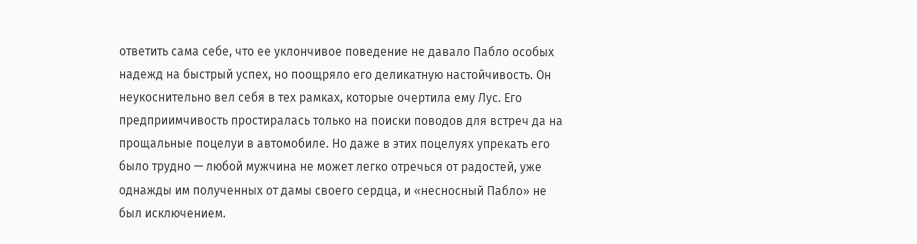ответить сама себе, что ее уклончивое поведение не давало Пабло особых надежд на быстрый успех, но поощряло его деликатную настойчивость. Он неукоснительно вел себя в тех рамках, которые очертила ему Лус. Его предприимчивость простиралась только на поиски поводов для встреч да на прощальные поцелуи в автомобиле. Но даже в этих поцелуях упрекать его было трудно — любой мужчина не может легко отречься от радостей, уже однажды им полученных от дамы своего сердца, и «несносный Пабло» не был исключением.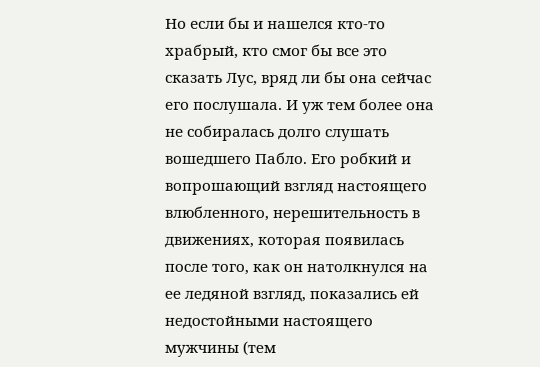Но если бы и нашелся кто-то храбрый, кто смог бы все это сказать Лус, вряд ли бы она сейчас его послушала. И уж тем более она не собиралась долго слушать вошедшего Пабло. Его робкий и вопрошающий взгляд настоящего влюбленного, нерешительность в движениях, которая появилась после того, как он натолкнулся на ее ледяной взгляд, показались ей недостойными настоящего мужчины (тем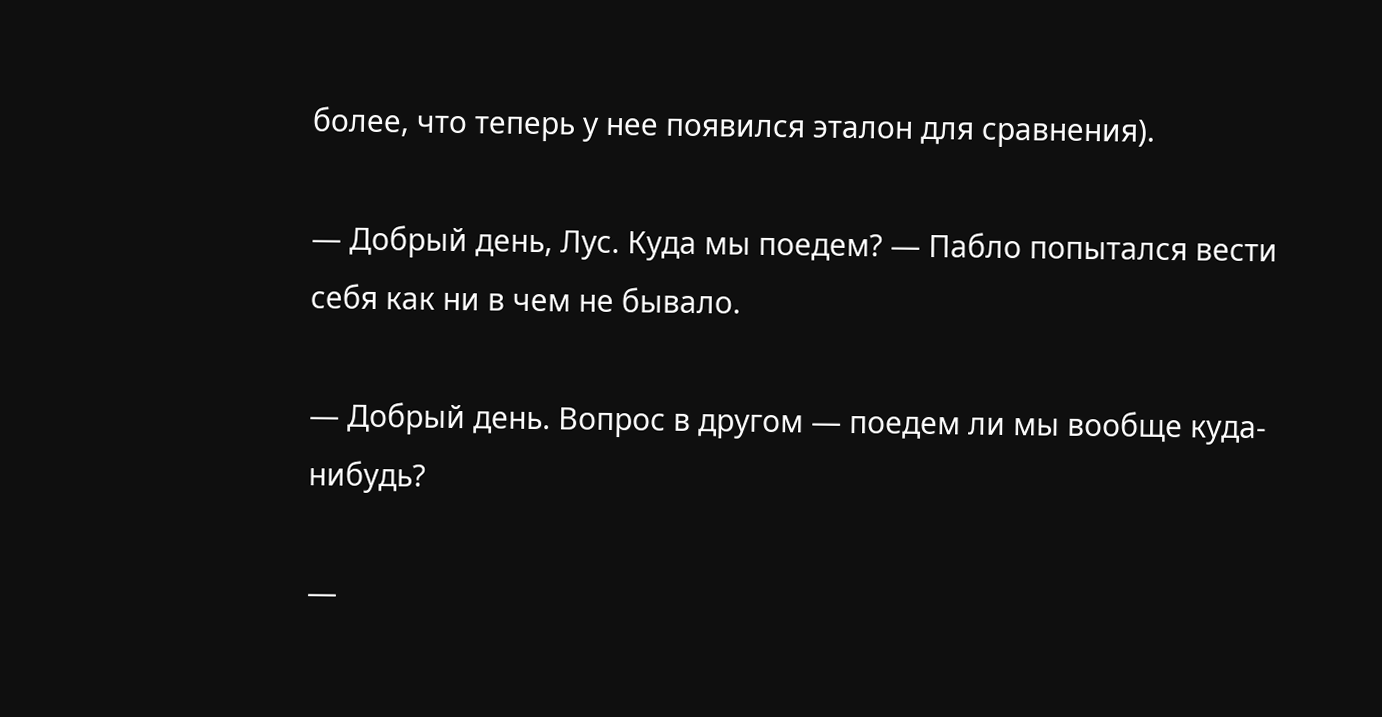более, что теперь у нее появился эталон для сравнения).

— Добрый день, Лус. Куда мы поедем? — Пабло попытался вести себя как ни в чем не бывало.

— Добрый день. Вопрос в другом — поедем ли мы вообще куда-нибудь?

—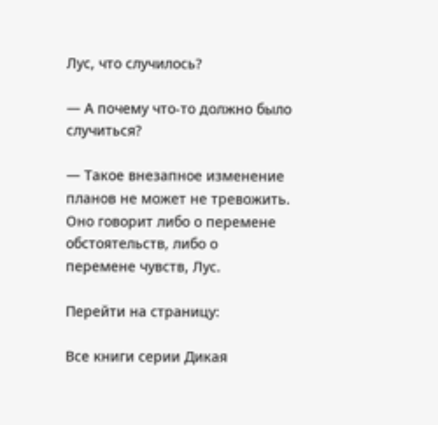Лус, что случилось?

— А почему что-то должно было случиться?

— Такое внезапное изменение планов не может не тревожить. Оно говорит либо о перемене обстоятельств, либо о перемене чувств, Лус.

Перейти на страницу:

Все книги серии Дикая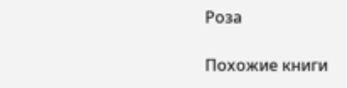Роза

Похожие книги